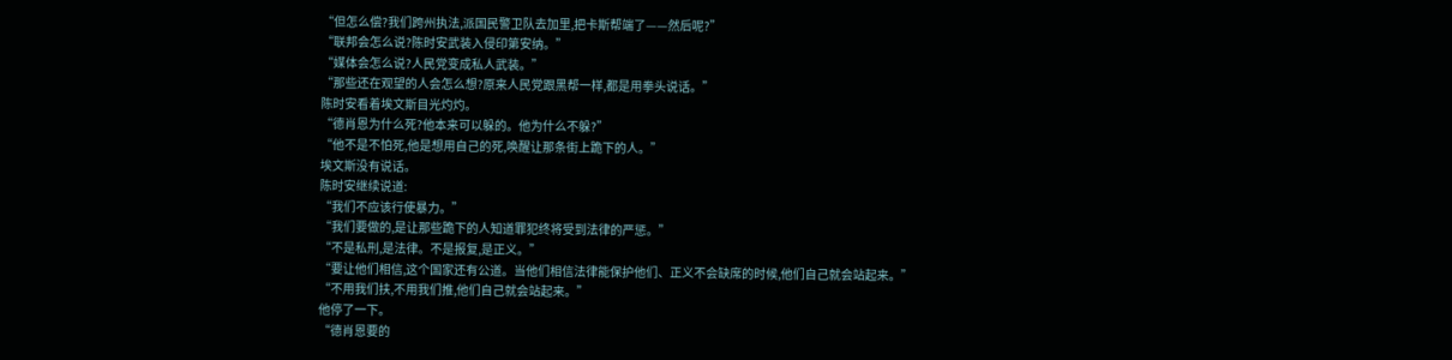“但怎么偿?我们跨州执法,派国民警卫队去加里,把卡斯帮端了——然后呢?”
“联邦会怎么说?陈时安武装入侵印第安纳。”
“媒体会怎么说?人民党变成私人武装。”
“那些还在观望的人会怎么想?原来人民党跟黑帮一样,都是用拳头说话。”
陈时安看着埃文斯目光灼灼。
“德肖恩为什么死?他本来可以躲的。他为什么不躲?”
“他不是不怕死,他是想用自己的死,唤醒让那条街上跪下的人。”
埃文斯没有说话。
陈时安继续说道:
“我们不应该行使暴力。”
“我们要做的,是让那些跪下的人知道罪犯终将受到法律的严惩。”
“不是私刑,是法律。不是报复,是正义。”
“要让他们相信,这个国家还有公道。当他们相信法律能保护他们、正义不会缺席的时候,他们自己就会站起来。”
“不用我们扶,不用我们推,他们自己就会站起来。”
他停了一下。
“德肖恩要的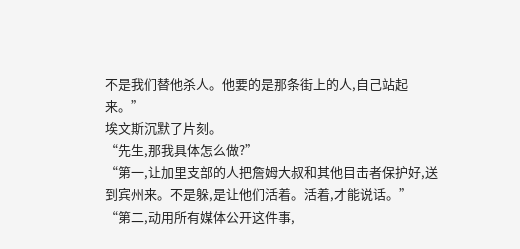不是我们替他杀人。他要的是那条街上的人,自己站起来。”
埃文斯沉默了片刻。
“先生,那我具体怎么做?”
“第一,让加里支部的人把詹姆大叔和其他目击者保护好,送到宾州来。不是躲,是让他们活着。活着,才能说话。”
“第二,动用所有媒体公开这件事,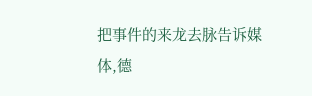把事件的来龙去脉告诉媒体,德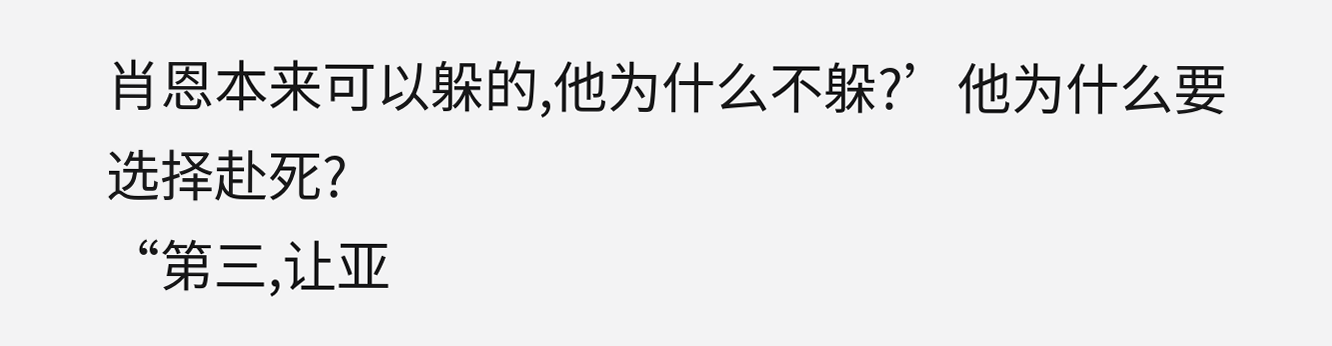肖恩本来可以躲的,他为什么不躲?’他为什么要选择赴死?
“第三,让亚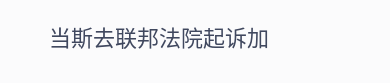当斯去联邦法院起诉加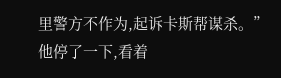里警方不作为,起诉卡斯帮谋杀。”
他停了一下,看着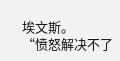埃文斯。
“愤怒解决不了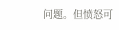问题。但愤怒可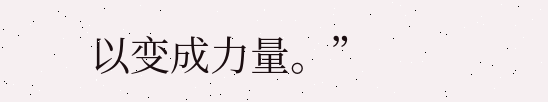以变成力量。”